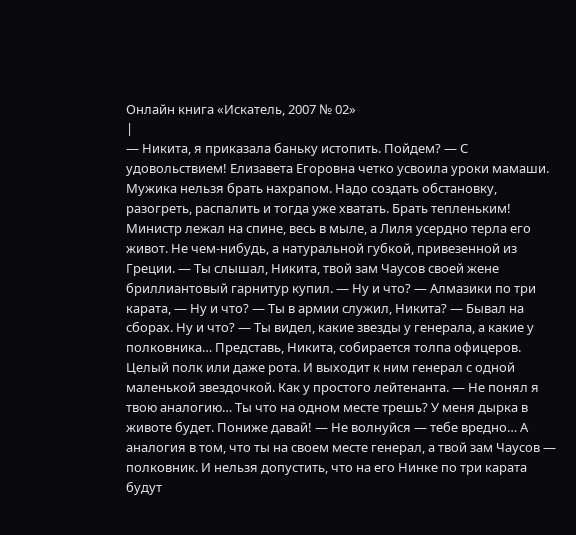Онлайн книга «Искатель, 2007 № 02»
|
— Никита, я приказала баньку истопить. Пойдем? — С удовольствием! Елизавета Егоровна четко усвоила уроки мамаши. Мужика нельзя брать нахрапом. Надо создать обстановку, разогреть, распалить и тогда уже хватать. Брать тепленьким! Министр лежал на спине, весь в мыле, а Лиля усердно терла его живот. Не чем-нибудь, а натуральной губкой, привезенной из Греции. — Ты слышал, Никита, твой зам Чаусов своей жене бриллиантовый гарнитур купил. — Ну и что? — Алмазики по три карата, — Ну и что? — Ты в армии служил, Никита? — Бывал на сборах. Ну и что? — Ты видел, какие звезды у генерала, а какие у полковника… Представь, Никита, собирается толпа офицеров. Целый полк или даже рота. И выходит к ним генерал с одной маленькой звездочкой. Как у простого лейтенанта. — Не понял я твою аналогию… Ты что на одном месте трешь? У меня дырка в животе будет. Пониже давай! — Не волнуйся — тебе вредно… А аналогия в том, что ты на своем месте генерал, а твой зам Чаусов — полковник. И нельзя допустить, что на его Нинке по три карата будут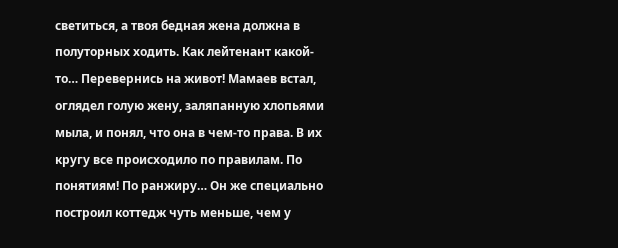светиться, а твоя бедная жена должна в полуторных ходить. Как лейтенант какой-то… Перевернись на живот! Мамаев встал, оглядел голую жену, заляпанную хлопьями мыла, и понял, что она в чем-то права. В их кругу все происходило по правилам. По понятиям! По ранжиру… Он же специально построил коттедж чуть меньше, чем у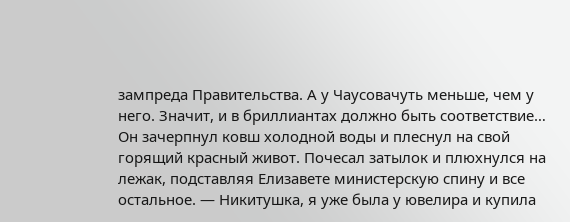зампреда Правительства. А у Чаусовачуть меньше, чем у него. Значит, и в бриллиантах должно быть соответствие… Он зачерпнул ковш холодной воды и плеснул на свой горящий красный живот. Почесал затылок и плюхнулся на лежак, подставляя Елизавете министерскую спину и все остальное. — Никитушка, я уже была у ювелира и купила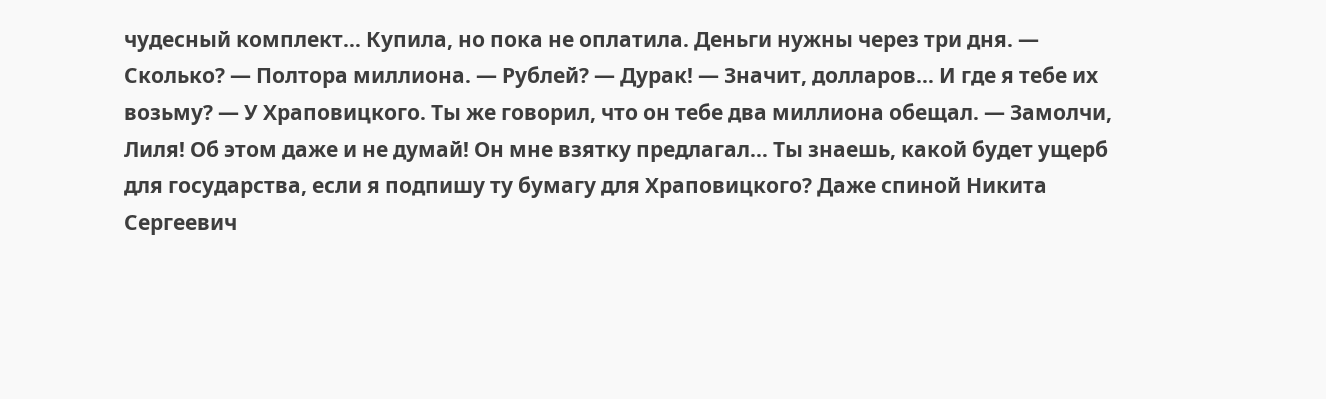чудесный комплект… Купила, но пока не оплатила. Деньги нужны через три дня. — Сколько? — Полтора миллиона. — Рублей? — Дурак! — Значит, долларов… И где я тебе их возьму? — У Храповицкого. Ты же говорил, что он тебе два миллиона обещал. — Замолчи, Лиля! Об этом даже и не думай! Он мне взятку предлагал… Ты знаешь, какой будет ущерб для государства, если я подпишу ту бумагу для Храповицкого? Даже спиной Никита Сергеевич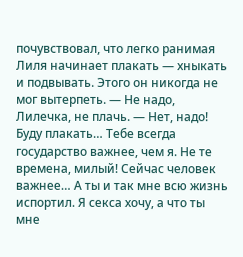почувствовал, что легко ранимая Лиля начинает плакать — хныкать и подвывать. Этого он никогда не мог вытерпеть. — Не надо, Лилечка, не плачь. — Нет, надо! Буду плакать… Тебе всегда государство важнее, чем я. Не те времена, милый! Сейчас человек важнее… А ты и так мне всю жизнь испортил. Я секса хочу, а что ты мне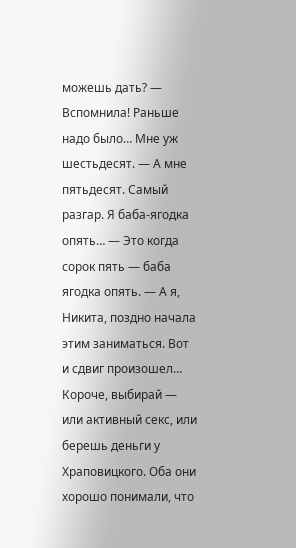можешь дать? — Вспомнила! Раньше надо было… Мне уж шестьдесят. — А мне пятьдесят. Самый разгар. Я баба-ягодка опять… — Это когда сорок пять — баба ягодка опять. — А я, Никита, поздно начала этим заниматься. Вот и сдвиг произошел… Короче, выбирай — или активный секс, или берешь деньги у Храповицкого. Оба они хорошо понимали, что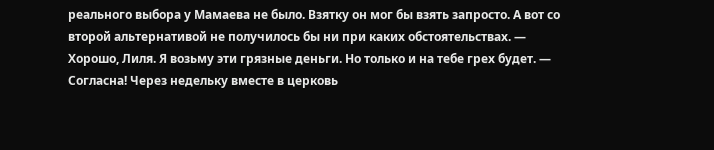реального выбора у Мамаева не было. Взятку он мог бы взять запросто. А вот со второй альтернативой не получилось бы ни при каких обстоятельствах. — Хорошо, Лиля. Я возьму эти грязные деньги. Но только и на тебе грех будет. — Согласна! Через недельку вместе в церковь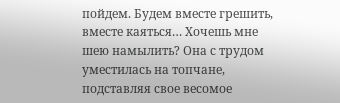пойдем. Будем вместе грешить, вместе каяться… Хочешь мне шею намылить? Она с трудом уместилась на топчане, подставляя свое весомое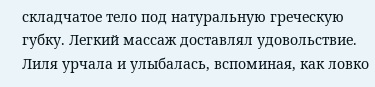складчатое тело под натуральную греческую губку. Легкий массаж доставлял удовольствие. Лиля урчала и улыбалась, вспоминая, как ловко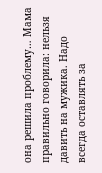она решила проблему… Мама правильно говорила: нельзя давить на мужика. Надо всегда оставлять за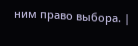ним право выбора. |